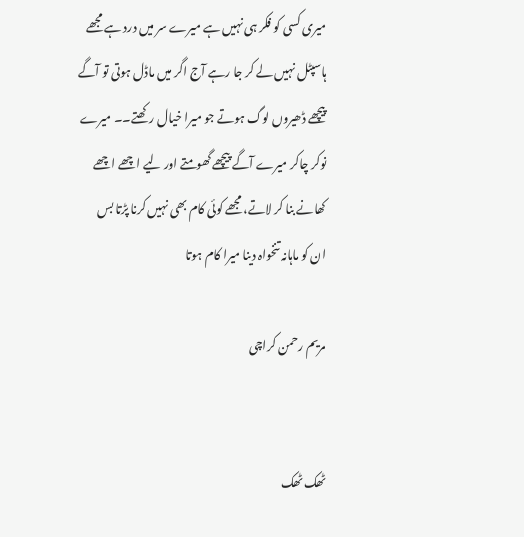میری کسی کو فکر ہی نہیں ہے میرے سر میں درد ہے مجھے ہاسپٹل نہیں لے کر جا رہے آج اگر میں ماڈل ہوتی تو آگے پیچھے ڈھیروں لوگ ہوتے جو میرا خیال رکھتے۔۔ میرے نوکر چاکر میرے آگے پیچھے گھومتے اور لیے اچھے اچھے کھانے بنا کر لاتے، مجھے کوئی کام بھی نہیں کرنا پڑتا بس ان کو ماہانہ تنخواہ دینا میرا کام ہوتا

مریم رحمن کراچی


ٹھک ٹھک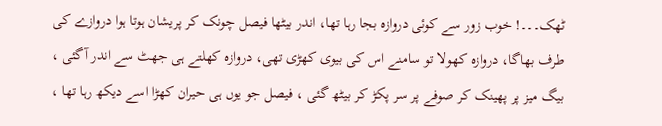ٹھک۔۔۔! خوب زور سے کوئی دروازہ بجا رہا تھا، اندر بیٹھا فیصل چونک کر پریشان ہوتا ہوا دروازے کی طرف بھاگا، دروازہ کھولا تو سامنے اس کی بیوی کھڑی تھی، دروازہ کھلتے ہی جھٹ سے اندر آگئی ، بیگ میز پر پھینک کر صوفے پر سر پکڑ کر بیٹھ گئی ، فیصل جو یوں ہی حیران کھڑا اسے دیکھ رہا تھا ،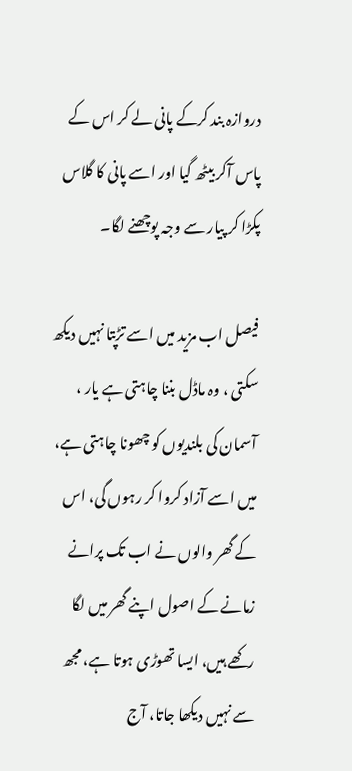دروازہ بند کرکے پانی لے کر اس کے پاس آکر بیٹھ گیا اور اسے پانی کا گلاس پکڑا کر پیار سے وجہ پوچھنے لگا۔

فیصل اب مزید میں اسے تڑپتا نہیں دیکھ سکتی ، وہ ماڈل بننا چاہتی ہے یار ، آسمان کی بلندیوں کو چھونا چاہتی ہے، میں اسے آزاد کروا کر رہوں گی، اس کے گھر والوں نے اب تک پرانے زمانے کے اصول اپنے گھر میں لگا رکھے ہیں، ایسا تھوڑی ہوتا ہے، مجھ سے نہیں دیکھا جاتا، آج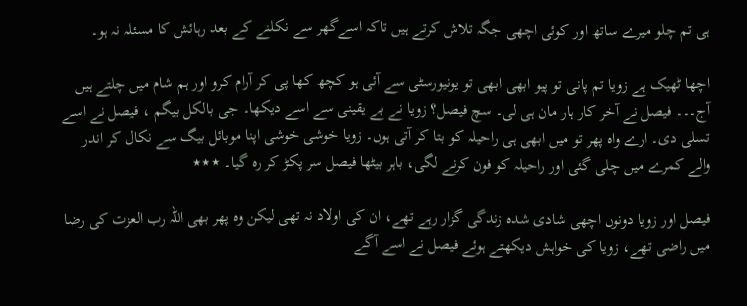ہی تم چلو میرے ساتھ اور کوئی اچھی جگہ تلاش کرتے ہیں تاکہ اسےگھر سے نکلنے کے بعد رہائش کا مسئلہ نہ ہو۔

اچھا ٹھیک ہے زویا تم پانی تو پیو ابھی ابھی تو یونیورسٹی سے آئی ہو کچھ کھا پی کر آرام کرو اور ہم شام میں چلتے ہیں آج۔۔۔ فیصل نے آخر کار ہار مان ہی لی۔ سچ فیصل؟ زویا نے بے یقینی سے اسے دیکھا۔ جی بالکل بیگم ، فیصل نے اسے تسلی دی۔ ارے واہ پھر تو میں ابھی ہی راحیلہ کو بتا کر آتی ہوں۔ زویا خوشی خوشی اپنا موبائل بیگ سے نکال کر اندر والے کمرے میں چلی گئی اور راحیلہ کو فون کرنے لگی، باہر بیٹھا فیصل سر پکڑ کر رہ گیا۔ ٭٭٭

فیصل اور زویا دونوں اچھی شادی شدہ زندگی گزار رہے تھے، ان کی اولاد نہ تھی لیکن وہ پھر بھی اللہ رب العزت کی رضا میں راضی تھے، زویا کی خواہش دیکھتے ہوئے فیصل نے اسے آگے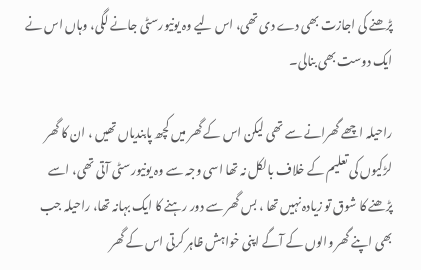پڑھنے کی اجازت بھی دے دی تھی، اس لیے وہ یونیورسٹی جانے لگی، وہاں اس نے ایک دوست بھی بنالی۔

راحیلہ اچھے گھرانے سے تھی لیکن اس کے گھر میں کچھ پابندیاں تھیں ، ان کا گھر لڑکیوں کی تعلیم کے خلاف بالکل نہ تھا اسی وجہ سے وہ یونیورسٹی آتی تھی، اسے پڑھنے کا شوق تو زیادہ نہیں تھا ، بس گھر سے دور رہنے کا ایک بہانہ تھا، راحیلہ جب بھی اپنے گھر والوں کے آگے اپنی خواہش ظاہر کرتی اس کے گھر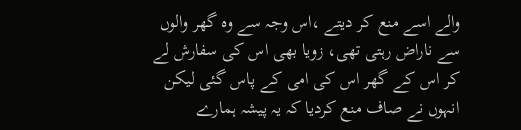والے اسے منع کر دیتے ،اس وجہ سے وہ گھر والوں سے ناراض رہتی تھی، زویا بھی اس کی سفارش لے کر اس کے گھر اس کی امی کے پاس گئی لیکن انہوں نے صاف منع کردیا کہ یہ پیشہ ہمارے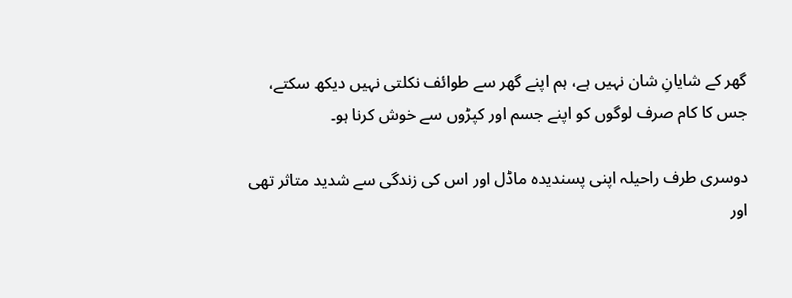گھر کے شایانِ شان نہیں ہے، ہم اپنے گھر سے طوائف نکلتی نہیں دیکھ سکتے، جس کا کام صرف لوگوں کو اپنے جسم اور کپڑوں سے خوش کرنا ہو۔

دوسری طرف راحیلہ اپنی پسندیدہ ماڈل اور اس کی زندگی سے شدید متاثر تھی اور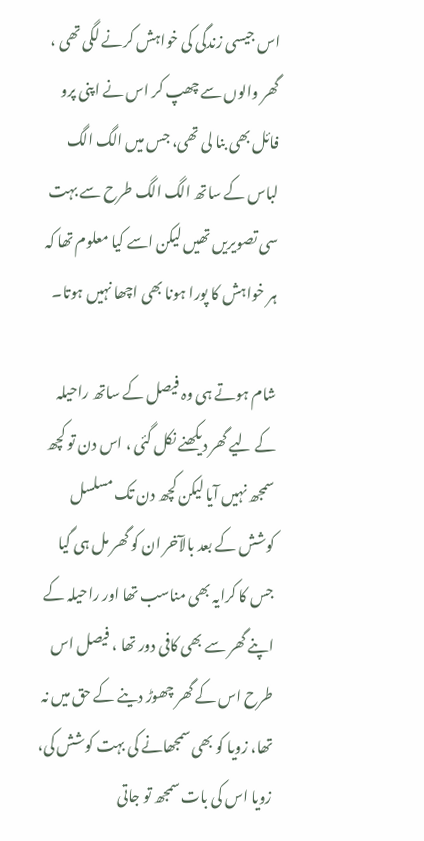اس جیسی زندگی کی خواہش کرنے لگی تھی ، گھر والوں سے چھپ کر اس نے اپنی پرو فائل بھی بنا لی تھی، جس میں الگ الگ لباس کے ساتھ الگ الگ طرح سے بہت سی تصویریں تھیں لیکن اسے کیا معلوم تھا کہ ہر خواہش کا پورا ہونا بھی اچھا نہیں ہوتا۔

شام ہوتے ہی وہ فیصل کے ساتھ راحیلہ کے لیے گھر دیکھنے نکل گئی ، اس دن تو کچھ سمجھ نہیں آیا لیکن کچھ دن تک مسلسل کوشش کے بعد بالآخر ان کو گھر مل ہی گیا جس کا کرایہ بھی مناسب تھا اور راحیلہ کے اپنے گھر سے بھی کافی دور تھا ، فیصل اس طرح اس کے گھر چھوڑ دینے کے حق میں نہ تھا، زویا کو بھی سمجھانے کی بہت کوشش کی، زویا اس کی بات سمجھ تو جاتی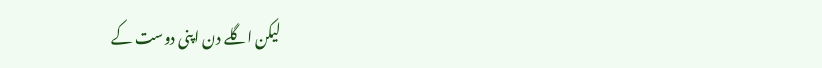لیکن اگلے دن اپنی دوست کے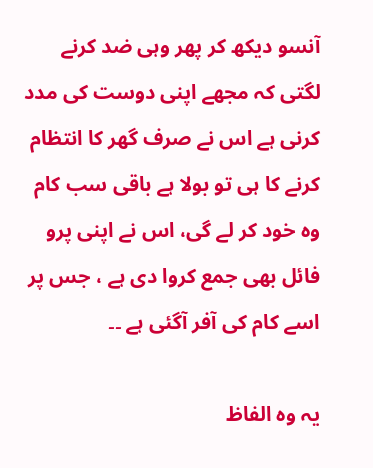آنسو دیکھ کر پھر وہی ضد کرنے لگتی کہ مجھے اپنی دوست کی مدد کرنی ہے اس نے صرف گھر کا انتظام کرنے کا ہی تو بولا ہے باقی سب کام وہ خود کر لے گی، اس نے اپنی پرو فائل بھی جمع کروا دی ہے ، جس پر اسے کام کی آفر آگئی ہے ۔۔

یہ وہ الفاظ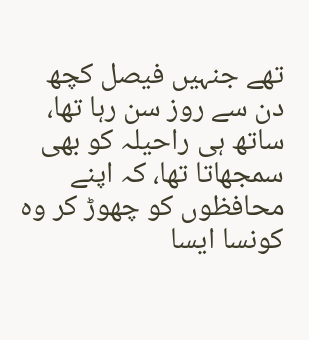تھے جنہیں فیصل کچھ دن سے روز سن رہا تھا، ساتھ ہی راحیلہ کو بھی سمجھاتا تھا، کہ اپنے محافظوں کو چھوڑ کر وہ کونسا ایسا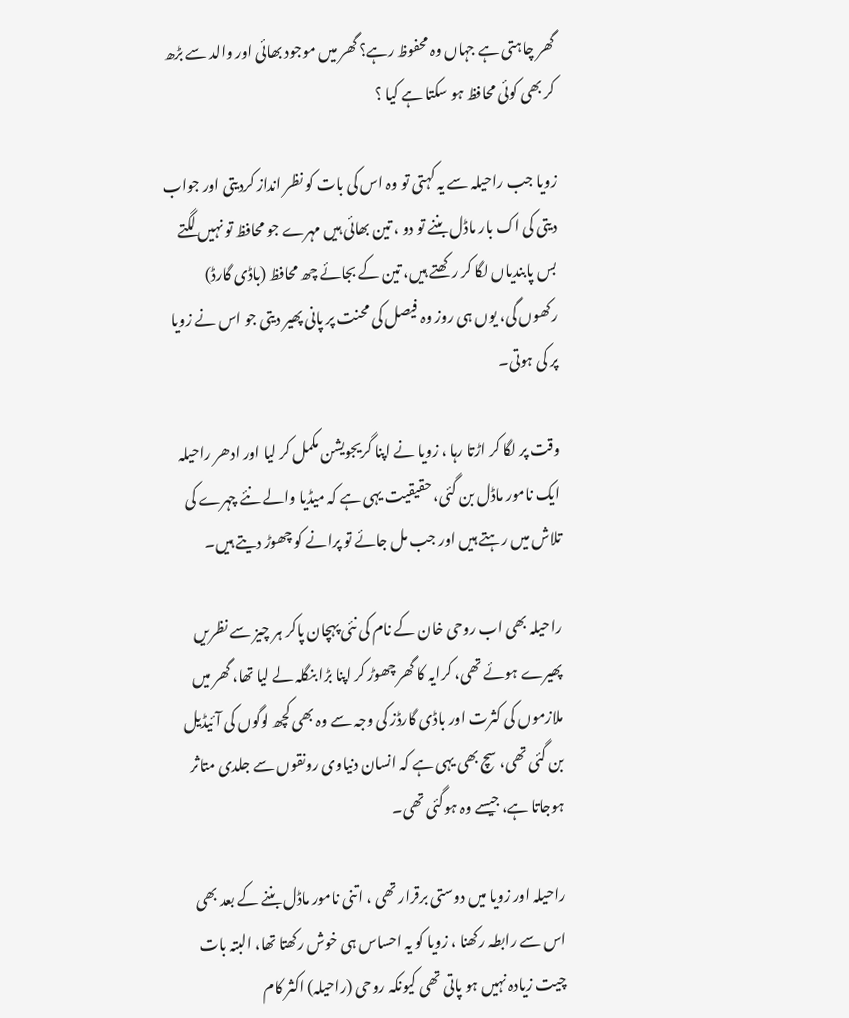گھر چاہتی ہے جہاں وہ محفوظ رہے؟ گھر میں موجود بھائی اور والد سے بڑھ کر بھی کوئی محافظ ہو سکتا ہے کیا ؟

زویا جب راحیلہ سے یہ کہتی تو وہ اس کی بات کو نظر انداز کردیتی اور جواب دیتی کی اک بار ماڈل بننے تو دو ، تین بھائی ہیں مہرے جو محافظ تو نہیں لگتے بس پابندیاں لگا کر رکھتے ہیں، تین کے بجائے چھ محافظ (باڈی گارڈ) رکھوں گی، یوں ہی روز وہ فیصل کی محنت پر پانی پھیر دیتی جو اس نے زویا پر کی ہوتی۔

وقت پر لگا کر اڑتا رہا ، زویا نے اپنا گریجویشن مکمل کر لیا اور ادھر راحیلہ ایک نامور ماڈل بن گئی، حقیقیت یہی ہے کہ میڈیا والے نئے چہرے کی تلاش میں رہتے ہیں اور جب مل جائے تو پرانے کو چھوڑ دیتے ہیں۔

راحیلہ بھی اب روحی خان کے نام کی نئی پہچان پاکر ہر چیز سے نظریں پھیرے ہوئے تھی، کرایہ کا گھر چھوڑ کر اپنا بڑا بنگلہ لے لیا تھا، گھر میں ملازموں کی کثرت اور باڈی گارڈز کی وجہ سے وہ بھی کچھ لوگوں کی آئیڈیل بن گئی تھی، سچ بھی یہی ہے کہ انسان دنیاوی رونقوں سے جلدی متاثر ہوجاتا ہے، جیسے وہ ہوگئی تھی۔

راحیلہ اور زویا میں دوستی برقرار تھی ، اتنی نامور ماڈل بننے کے بعد بھی اس سے رابطہ رکھنا ، زویا کو یہ احساس ہی خوش رکھتا تھا، البتہ بات چیت زیادہ نہیں ہو پاتی تھی کیونکہ روحی (راحیلہ) اکثر کام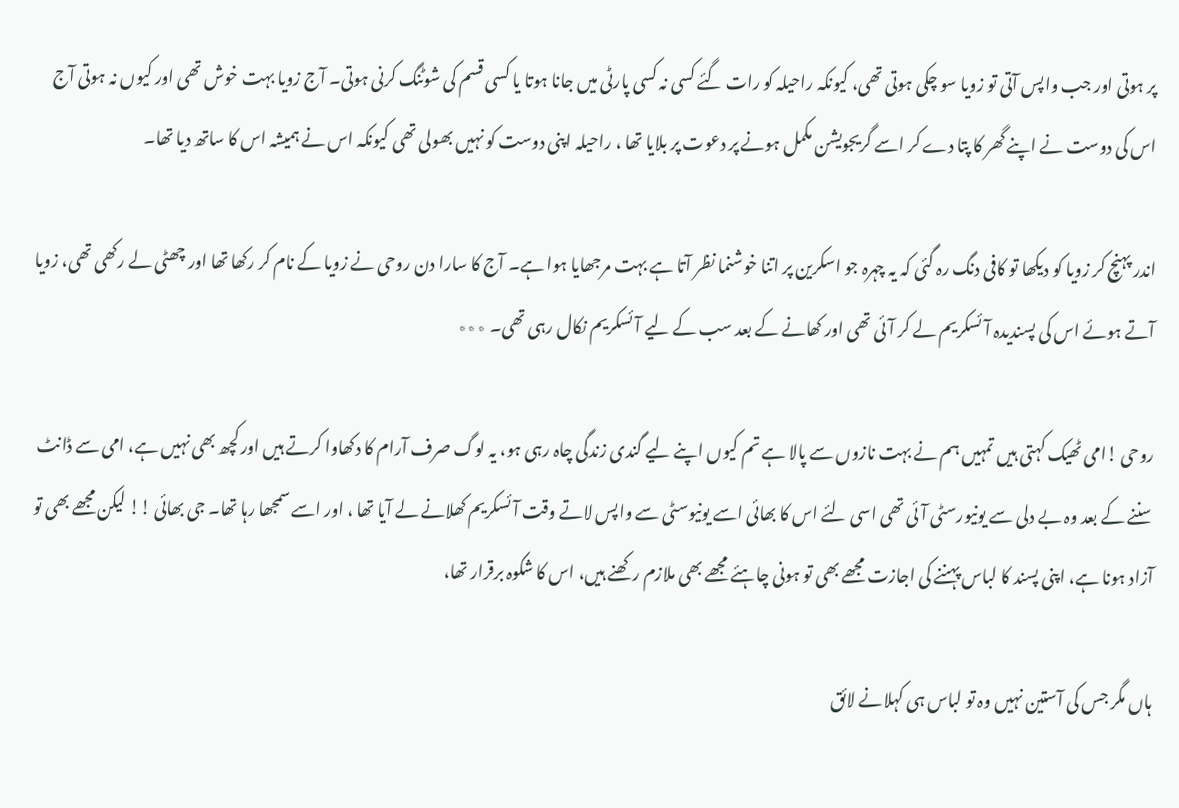پر ہوتی اور جب واپس آتی تو زویا سو چکی ہوتی تھی، کیونکہ راحیلہ کو رات گئے کسی نہ کسی پارٹی میں جانا ہوتا یا کسی قسم کی شوٹنگ کرنی ہوتی۔ آج زویا بہت خوش تھی اور کیوں نہ ہوتی آج اس کی دوست نے اپنے گھر کا پتا دے کر اسے گریجویشن مکمل ہونے پر دعوت پر بلایا تھا ، راحیلہ اپنی دوست کو نہیں بھولی تھی کیونکہ اس نے ہمیشہ اس کا ساتھ دیا تھا۔

اندر پہنچ کر زویا کو دیکھا تو کافی دنگ رہ گئی کہ یہ چہرہ جو اسکرین پر اتنا خوشنما نظر آتا ہے بہت مرجھایا ہوا ہے۔ آج کا سارا دن روحی نے زویا کے نام کر رکھا تھا اور چھٹی لے رکھی تھی، زویا آتے ہوئے اس کی پسندیدہ آئسکریم لے کر آئی تھی اور کھانے کے بعد سب کے لیے آئسکریم نکال رہی تھی۔ ٭٭٭

روحی !امی ٹھیک کہتی ہیں تمہیں ہم نے بہت نازوں سے پالا ہے تم کیوں اپنے لیے گندی زندگی چاہ رہی ہو، یہ لوگ صرف آرام کا دکھاوا کرتے ہیں اور کچھ بھی نہیں ہے، امی سے ڈانٹ سننے کے بعد وہ بے دلی سے یونیورسٹی آئی تھی اسی لئے اس کا بھائی اسے یونیوسٹی سے واپس لاتے وقت آئسکریم کھلانے لے آیا تھا ، اور اسے سمجھا رہا تھا۔ جی بھائی !! لیکن مجھے بھی تو آزاد ہونا ہے، اپنی پسند کا لباس پہننے کی اجازت مجھے بھی تو ہونی چاہئے مجھے بھی ملازم رکھنے ہیں، اس کا شکوہ برقرار تھا،

ہاں مگر جس کی آستین نہیں وہ تو لباس ہی کہلانے لائق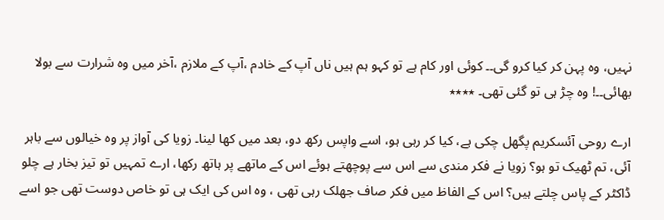نہیں، وہ پہن کر کیا کرو گی۔۔ کوئی اور کام ہے تو کہو ہم ہیں ناں آپ کے خادم ،آپ کے ملازم ،آخر میں وہ شرارت سے بولا بھائی۔۔! وہ چڑ ہی تو گئی تھی۔ ٭٭٭٭

ارے روحی آئسکریم پگھل چکی ہے، کیا کر رہی ہو، اسے واپس رکھ دو، بعد میں کھا لینا۔ زویا کی آواز پر وہ خیالوں سے باہر آئی، تم ٹھیک تو ہو؟ زویا نے فکر مندی سے اس سے پوچھتے ہوئے اس کے ماتھے پر ہاتھ رکھا، ارے تمہیں تو تیز بخار ہے چلو ڈاکٹر کے پاس چلتے ہیں؟ اس کے الفاظ میں فکر صاف جھلک رہی تھی ، وہ اس کی ایک ہی تو خاص دوست تھی جو اسے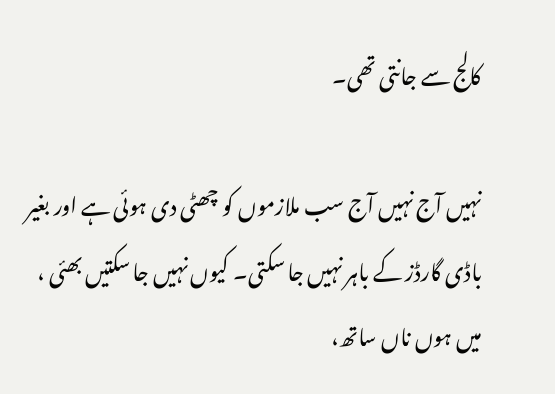کالج سے جانتی تھی۔

نہیں آج نہیں آج سب ملازموں کو چھٹی دی ہوئی ہے اور بغیر باڈی گارڈز کے باہر نہیں جا سکتی۔ کیوں نہیں جا سکتیں بھئی ، میں ہوں ناں ساتھ،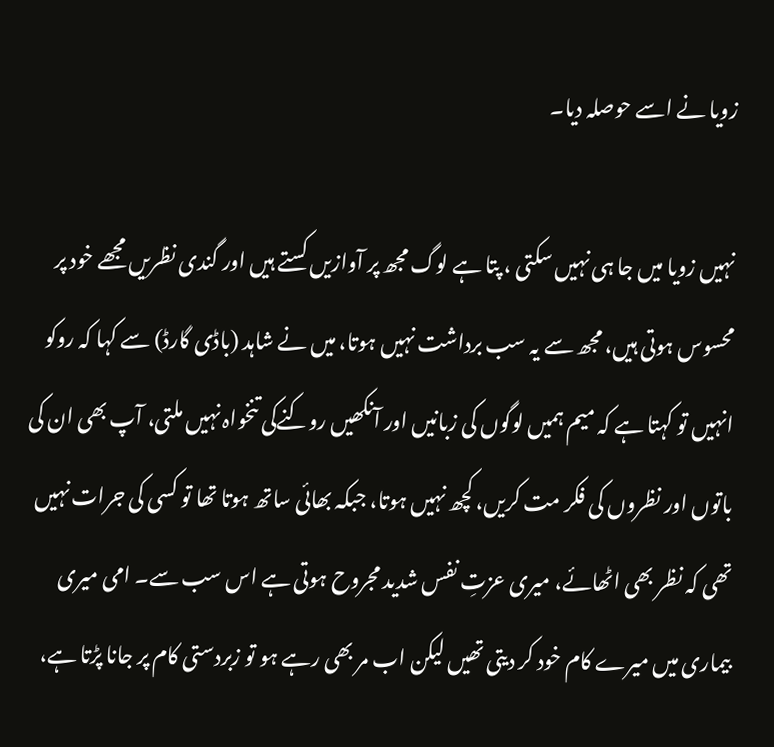زویا نے اسے حوصلہ دیا۔

نہیں زویا میں جا ہی نہیں سکتی ، پتا ہے لوگ مجھ پر آوازیں کستے ہیں اور گندی نظریں مجھے خود پر محسوس ہوتی ہیں، مجھ سے یہ سب برداشت نہیں ہوتا، میں نے شاہد (باڈی گارڈ) سے کہا کہ روکو انہیں تو کہتا ہے کہ میم ہمیں لوگوں کی زبانیں اور آنکھیں روکنےکی تنخواہ نہیں ملتی، آپ بھی ان کی باتوں اور نظروں کی فکر مت کریں، کچھ نہیں ہوتا، جبکہ بھائی ساتھ ہوتا تھا تو کسی کی جرات نہیں تھی کہ نظر بھی اٹھائے، میری عزتِ نفس شدید مجروح ہوتی ہے اس سب سے۔ امی میری بیماری میں میرے کام خود کر دیتی تھیں لیکن اب مر بھی رہے ہو تو زبردستی کام پر جانا پڑتا ہے،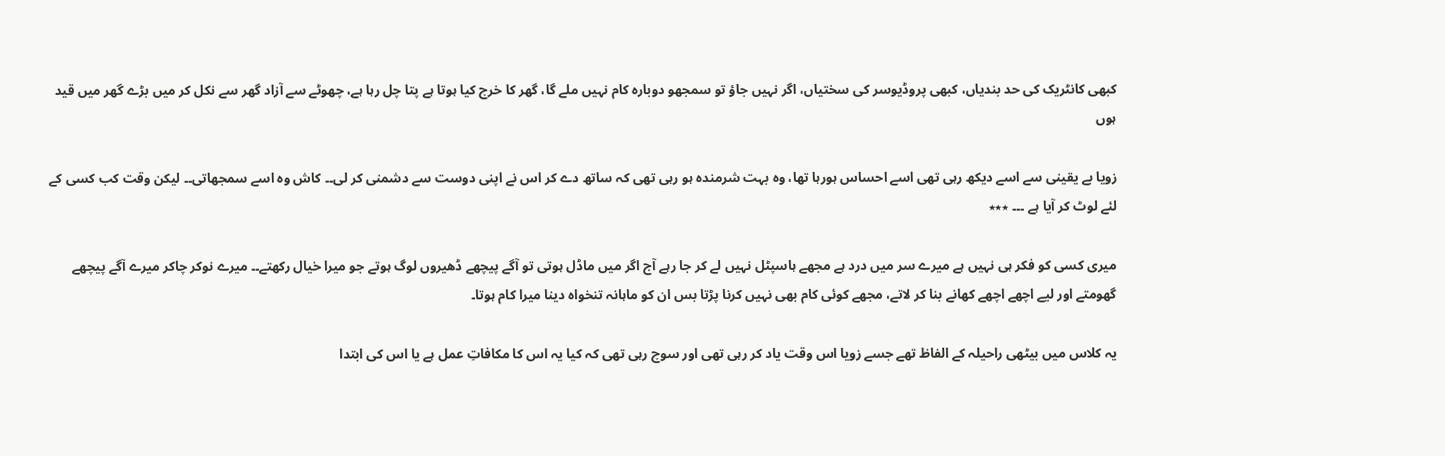کبھی کانٹریک کی حد بندیاں، کبھی پروڈیوسر کی سختیاں، اگر نہیں جاؤ تو سمجھو دوبارہ کام نہیں ملے گا، گھر کا خرچ کیا ہوتا ہے پتا چل رہا ہے، چھوٹے سے آزاد گھر سے نکل کر میں بڑے گھر میں قید ہوں

زویا بے یقینی سے اسے دیکھ رہی تھی اسے احساس ہورہا تھا، وہ بہت شرمندہ ہو رہی تھی کہ ساتھ دے کر اس نے اپنی دوست سے دشمنی کر لی۔۔ کاش وہ اسے سمجھاتی۔۔ لیکن وقت کب کسی کے لئے لوٹ کر آیا ہے ۔۔۔ ٭٭٭

میری کسی کو فکر ہی نہیں ہے میرے سر میں درد ہے مجھے ہاسپٹل نہیں لے کر جا رہے آج اگر میں ماڈل ہوتی تو آگے پیچھے ڈھیروں لوگ ہوتے جو میرا خیال رکھتے۔۔ میرے نوکر چاکر میرے آگے پیچھے گھومتے اور لیے اچھے اچھے کھانے بنا کر لاتے، مجھے کوئی کام بھی نہیں کرنا پڑتا بس ان کو ماہانہ تنخواہ دینا میرا کام ہوتا۔

یہ کلاس میں بیٹھی راحیلہ کے الفاظ تھے جسے زویا اس وقت یاد کر رہی تھی اور سوچ رہی تھی کہ کیا یہ اس کا مکافاتِ عمل ہے یا اس کی ابتدا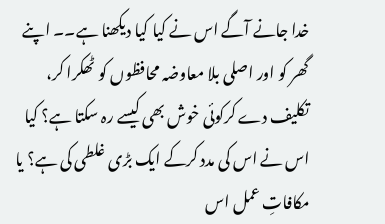خدا جانے آگے اس نے کیا کیا دیکھنا ہے۔۔ اپنے گھر کو اور اصلی بلا معاوضہ محافظوں کو ٹھکرا کر، تکلیف دے کرکوئی خوش بھی کیسے رہ سکتا ہے؟ کیا اس نے اس کی مدد کرکے ایک بڑی غلطی کی ہے؟ یا مکافاتِ عمل اس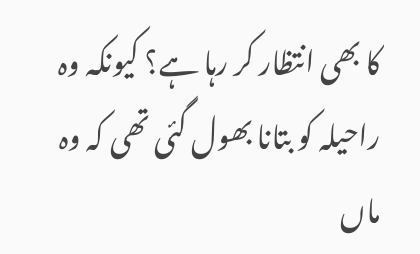کا بھی انتظار کر رہا ہے؟ کیونکہ وہ راحیلہ کو بتانا بھول گئی تھی کہ وہ ماں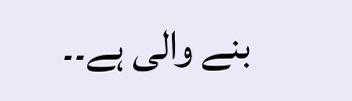بنے والی ہے۔۔